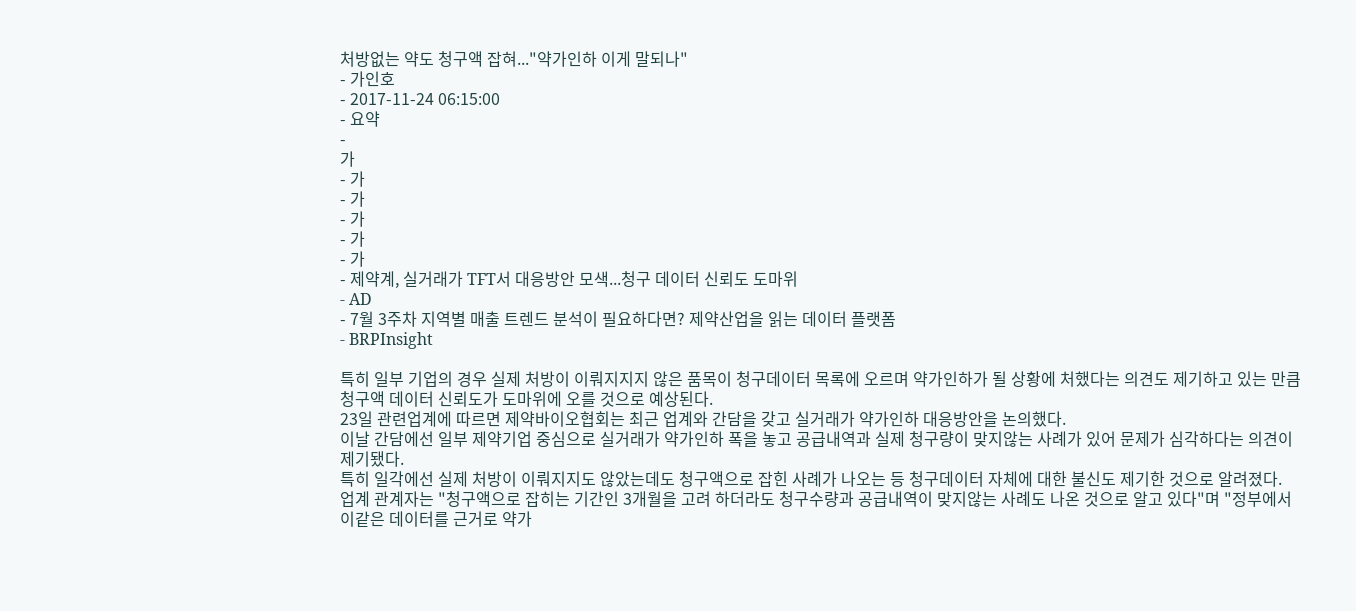처방없는 약도 청구액 잡혀..."약가인하 이게 말되나"
- 가인호
- 2017-11-24 06:15:00
- 요약
-
가
- 가
- 가
- 가
- 가
- 가
- 제약계, 실거래가 TFT서 대응방안 모색...청구 데이터 신뢰도 도마위
- AD
- 7월 3주차 지역별 매출 트렌드 분석이 필요하다면? 제약산업을 읽는 데이터 플랫폼
- BRPInsight

특히 일부 기업의 경우 실제 처방이 이뤄지지지 않은 품목이 청구데이터 목록에 오르며 약가인하가 될 상황에 처했다는 의견도 제기하고 있는 만큼 청구액 데이터 신뢰도가 도마위에 오를 것으로 예상된다.
23일 관련업계에 따르면 제약바이오협회는 최근 업계와 간담을 갖고 실거래가 약가인하 대응방안을 논의했다.
이날 간담에선 일부 제약기업 중심으로 실거래가 약가인하 폭을 놓고 공급내역과 실제 청구량이 맞지않는 사례가 있어 문제가 심각하다는 의견이 제기됐다.
특히 일각에선 실제 처방이 이뤄지지도 않았는데도 청구액으로 잡힌 사례가 나오는 등 청구데이터 자체에 대한 불신도 제기한 것으로 알려졌다.
업계 관계자는 "청구액으로 잡히는 기간인 3개월을 고려 하더라도 청구수량과 공급내역이 맞지않는 사례도 나온 것으로 알고 있다"며 "정부에서 이같은 데이터를 근거로 약가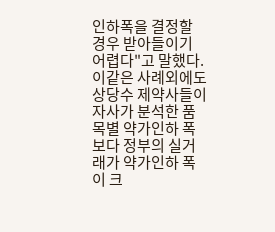인하폭을 결정할 경우 받아들이기 어렵다"고 말했다.
이같은 사례외에도 상당수 제약사들이 자사가 분석한 품목별 약가인하 폭보다 정부의 실거래가 약가인하 폭이 크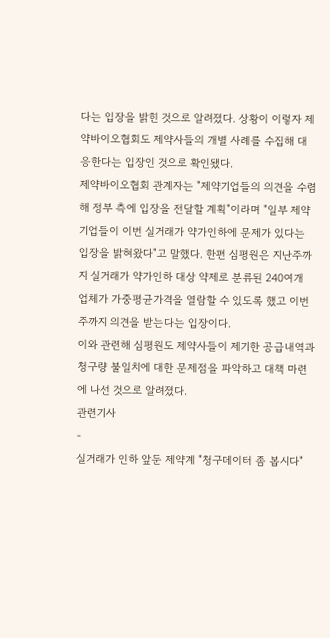다는 입장을 밝힌 것으로 알려졌다. 상황이 이렇자 제약바이오협회도 제약사들의 개별 사례를 수집해 대응한다는 입장인 것으로 확인됐다.
제약바이오협회 관계자는 "제약기업들의 의견을 수렴해 정부 측에 입장을 전달할 계획"이라며 "일부 제약기업들이 이번 실거래가 약가인하에 문제가 있다는 입장을 밝혀왔다"고 말했다. 한편 심평원은 지난주까지 실거래가 약가인하 대상 약제로 분류된 240여개 업체가 가중평균가격을 열람할 수 있도록 했고 이번주까지 의견을 받는다는 입장이다.
이와 관련해 심평원도 제약사들이 제기한 공급내역과 청구량 불일치에 대한 문제점을 파악하고 대책 마련에 나선 것으로 알려졌다.
관련기사
-
실거래가 인하 앞둔 제약계 "청구데이터 좀 봅시다"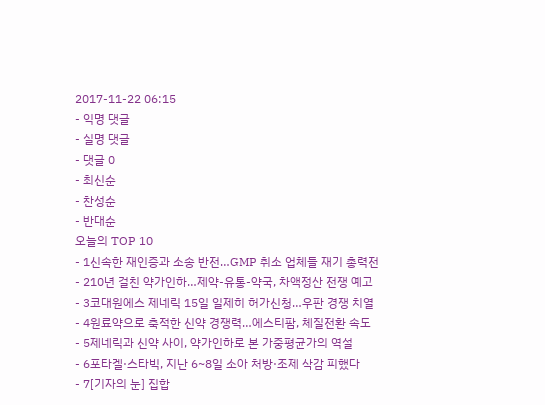2017-11-22 06:15
- 익명 댓글
- 실명 댓글
- 댓글 0
- 최신순
- 찬성순
- 반대순
오늘의 TOP 10
- 1신속한 재인증과 소송 반전…GMP 취소 업체들 재기 총력전
- 210년 걸친 약가인하…제약-유통-약국, 차액정산 전쟁 예고
- 3코대원에스 제네릭 15일 일제히 허가신청…우판 경쟁 치열
- 4원료약으로 축적한 신약 경쟁력…에스티팜, 체질전환 속도
- 5제네릭과 신약 사이, 약가인하로 본 가중평균가의 역설
- 6포타겔·스타빅, 지난 6~8일 소아 처방·조제 삭감 피했다
- 7[기자의 눈] 집합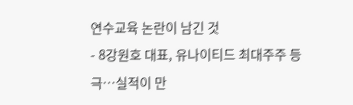연수교육 논란이 남긴 것
- 8강원호 대표, 유나이티드 최대주주 등극…실적이 만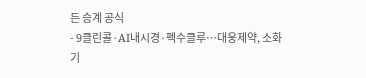든 승계 공식
- 9클린콜·AI내시경·펙수클루…대웅제약, 소화기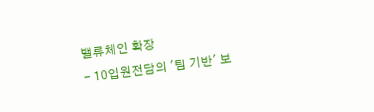밸류체인 확장
- 10입원전담의 '팀 기반' 보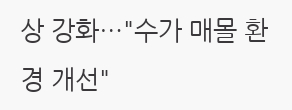상 강화…"수가 매몰 환경 개선"